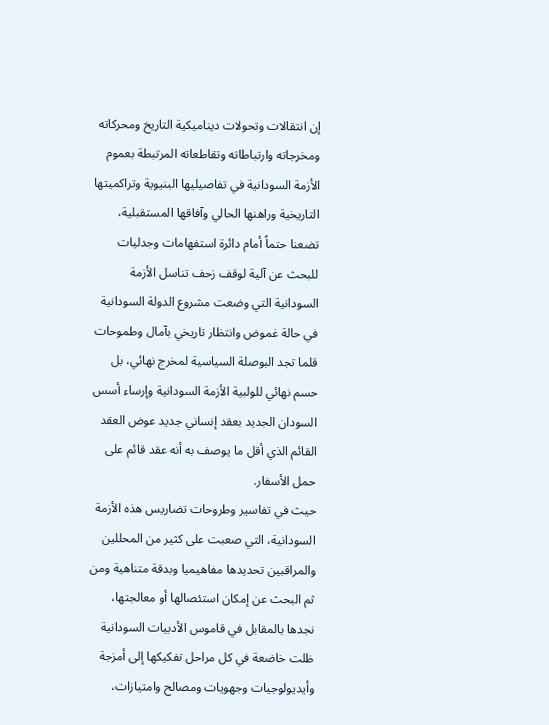إن انتقالات وتحولات ديناميكية التاريخ ومحركاته ومخرجاته وارتباطاته وتقاطعاته المرتبطة بعموم الأزمة السودانية في تفاصيليها البنيوية وتراكميتها التاريخية وراهنها الحالي وآفاقها المستقبلية، تضعنا حتماً أمام دائرة استفهامات وجدليات للبحث عن آلية لوقف زحف تناسل الأزمة السودانية التي وضعت مشروع الدولة السودانية في حالة غموض وانتظار تاريخي بآمال وطموحات قلما تجد البوصلة السياسية لمخرج نهائي، بل حسم نهائي للولبية الأزمة السودانية وإرساء أسس السودان الجديد بعقد إنساني جديد عوض العقد القائم الذي أقل ما يوصف به أنه عقد قائم على حمل الأسفار.
حيث في تفاسير وطروحات تضاريس هذه الأزمة السودانية، التي صعبت على كثير من المحللين والمراقبين تحديدها مفاهيميا وبدقة متناهية ومن ثم البحث عن إمكان استئصالها أو معالجتها، نجدها بالمقابل في قاموس الأدبيات السودانية ظلت خاضعة في كل مراحل تفكيكها إلى أمزجة وأيديولوجيات وجهويات ومصالح وامتيازات،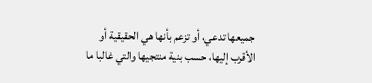جميعها تدعي، أو تزعم بأنها هي الحقيقية أو الأقرب إليها، حسب بنية منتجيها والتي غالبا ما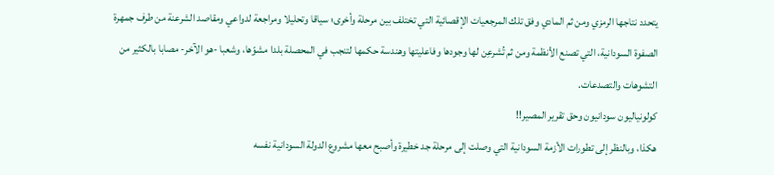يتحدد نتاجها الرمزي ومن ثم المادي وفق تلك المرجعيات الإقصائية التي تختلف بين مرحلة وأخرى؛ سياقا وتحليلا ومراجعة لدواعي ومقاصد الشرعنة من طرف جمهرة الصفوة السودانية، التي تصنع الأنظمة ومن ثم تُشرعِن لها وجودها وفاعليتها وهندسة حكمها لتنجب في المحصلة بلدا مشوّها، وشعبا -هو الآخر- مصابا بالكثير من التشوهات والتصدعات.
كولونياليون سودانيون وحق تقرير المصير!!
هكذا، وبالنظر إلى تطورات الأزمة السودانية التي وصلت إلى مرحلة جد خطيرة وأصبح معها مشروع الدولة السودانية نفسه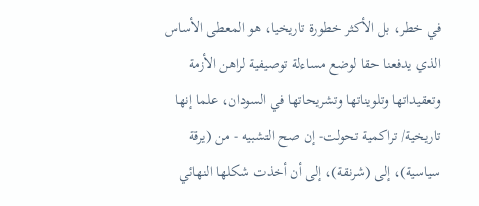في خطر، بل الأكثر خطورة تاريخيا، هو المعطى الأساس الذي يدفعنا حقا لوضع مساءلة توصيفية لراهن الأزمة وتعقيداتها وتلويناتها وتشريحاتها في السودان، علما إنها تاريخية/ تراكمية تحولت- إن صح التشبيه - من (يرقة سياسية)، إلى (شرنقة)، إلى أن أخذت شكلها النهائي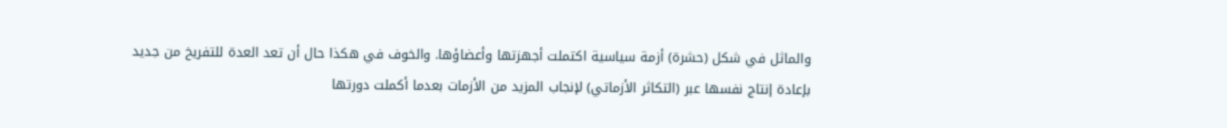والماثل في شكل (حشرة) أزمة سياسية اكتملت أجهزتها وأعضاؤها. والخوف في هكذا حال أن تعد العدة للتفريخ من جديد بإعادة إنتاج نفسها عبر (التكاثر الأزماتي) لإنجاب المزيد من الأزمات بعدما أكملت دورتها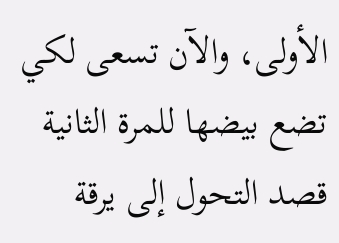الأولى، والآن تسعى لكي تضع بيضها للمرة الثانية قصد التحول إلى يرقة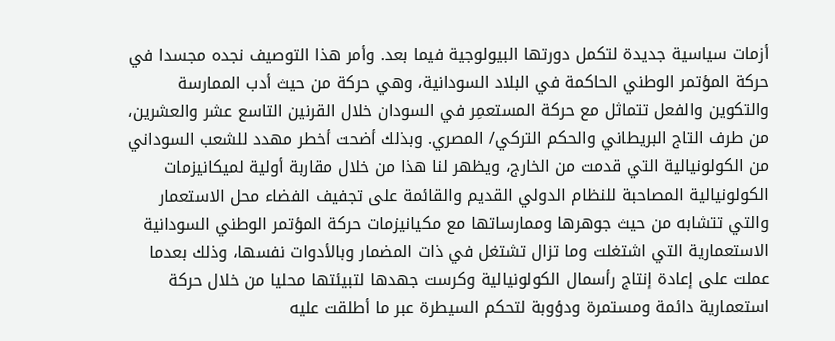أزمات سياسية جديدة لتكمل دورتها البيولوجية فيما بعد. وأمر هذا التوصيف نجده مجسدا في حركة المؤتمر الوطني الحاكمة في البلاد السودانية، وهي حركة من حيث أدب الممارسة والتكوين والفعل تتماثل مع حركة المستعمِر في السودان خلال القرنين التاسع عشر والعشرين، من طرف التاج البريطاني والحكم التركي/ المصري. وبذلك أضحت أخطر مهدد للشعب السوداني من الكولونيالية التي قدمت من الخارج، ويظهر لنا هذا من خلال مقاربة أولية لميكانيزمات الكولونيالية المصاحبة للنظام الدولي القديم والقائمة على تجفيف الفضاء محل الاستعمار والتي تتشابه من حيث جوهرها وممارساتها مع مكيانيزمات حركة المؤتمر الوطني السودانية الاستعمارية التي اشتغلت وما تزال تشتغل في ذات المضمار وبالأدوات نفسها، وذلك بعدما عملت على إعادة إنتاج رأسمال الكولونيالية وكرست جهدها لتبيئتها محليا من خلال حركة استعمارية دائمة ومستمرة ودؤوبة لتحكم السيطرة عبر ما أطلقت عليه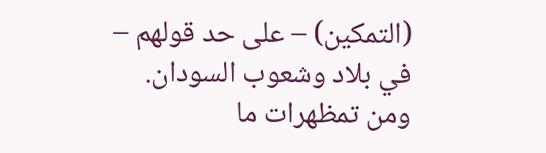(التمكين) – على حد قولهم – في بلاد وشعوب السودان.
ومن تمظهرات ما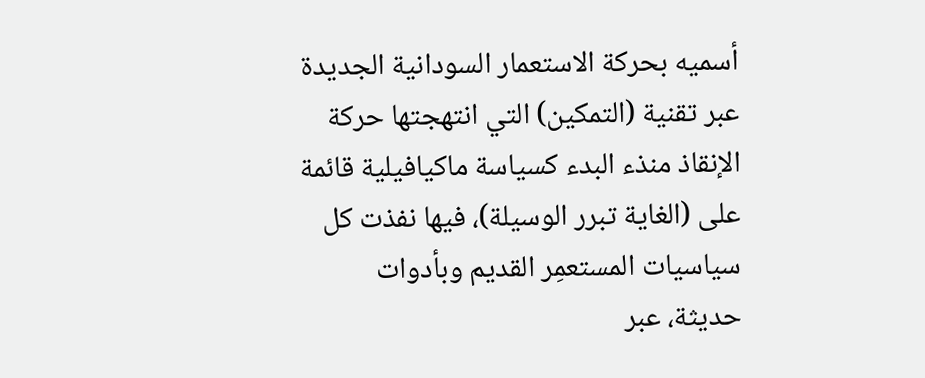أسميه بحركة الاستعمار السودانية الجديدة عبر تقنية (التمكين) التي انتهجتها حركة الإنقاذ منذء البدء كسياسة ماكيافيلية قائمة على (الغاية تبرر الوسيلة)، فيها نفذت كل سياسيات المستعمِر القديم وبأدوات حديثة، عبر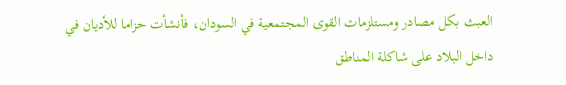العبث بكل مصادر ومستلزمات القوى المجتمعية في السودان، فأنشأت حزاما للأديان في داخل البلاد على شاكلة المناطق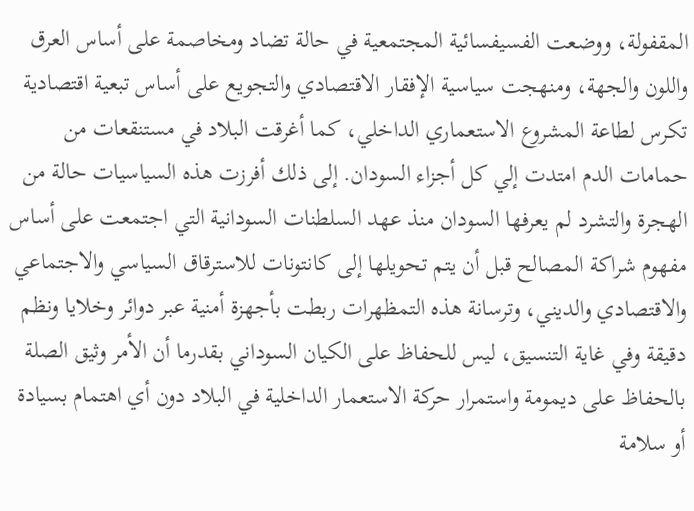المقفولة، ووضعت الفسيفسائية المجتمعية في حالة تضاد ومخاصمة على أساس العرق واللون والجهة، ومنهجت سياسية الإفقار الاقتصادي والتجويع على أساس تبعية اقتصادية تكرس لطاعة المشروع الاستعماري الداخلي، كما أغرقت البلاد في مستنقعات من حمامات الدم امتدت إلي كل أجزاء السودان. إلى ذلك أفرزت هذه السياسيات حالة من الهجرة والتشرد لم يعرفها السودان منذ عهد السلطنات السودانية التي اجتمعت على أساس مفهوم شراكة المصالح قبل أن يتم تحويلها إلى كانتونات للاسترقاق السياسي والاجتماعي والاقتصادي والديني، وترسانة هذه التمظهرات ربطت بأجهزة أمنية عبر دوائر وخلايا ونظم دقيقة وفي غاية التنسيق، ليس للحفاظ على الكيان السوداني بقدرما أن الأمر وثيق الصلة بالحفاظ على ديمومة واستمرار حركة الاستعمار الداخلية في البلاد دون أي اهتمام بسيادة أو سلامة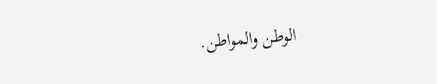الوطن والمواطن.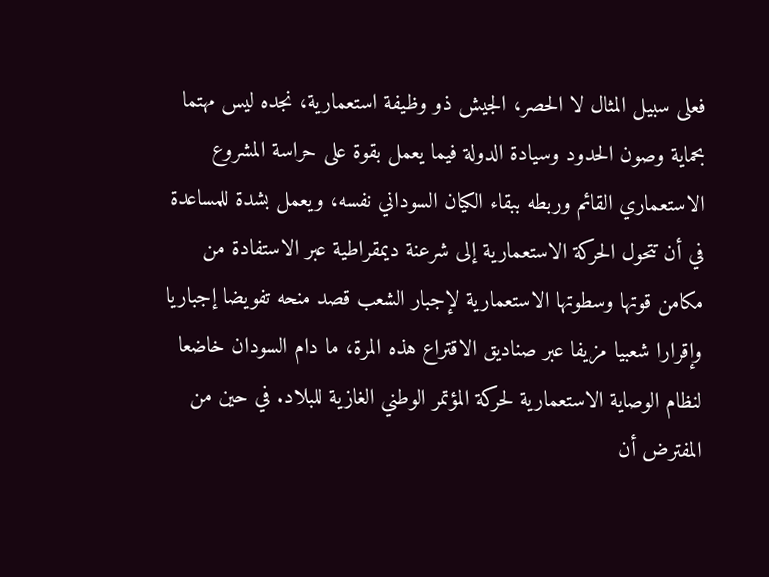فعلى سبيل المثال لا الحصر، الجيش ذو وظيفة استعمارية، نجده ليس مهتما بحماية وصون الحدود وسيادة الدولة فيما يعمل بقوة على حراسة المشروع الاستعماري القائم وربطه ببقاء الكيان السوداني نفسه، ويعمل بشدة للمساعدة في أن تتحول الحركة الاستعمارية إلى شرعنة ديمقراطية عبر الاستفادة من مكامن قوتها وسطوتها الاستعمارية لإجبار الشعب قصد منحه تفويضا إجباريا وإقرارا شعبيا مزيفا عبر صناديق الاقتراع هذه المرة، ما دام السودان خاضعا لنظام الوصاية الاستعمارية لحركة المؤتمر الوطني الغازية للبلاد. في حين من المفترض أن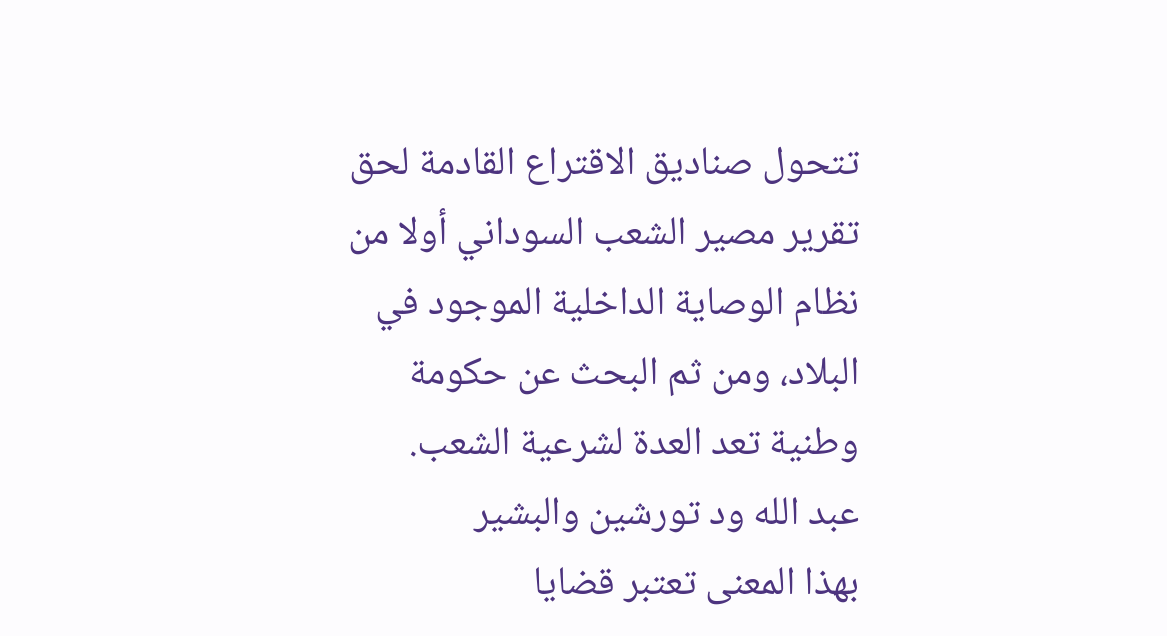تتحول صناديق الاقتراع القادمة لحق تقرير مصير الشعب السوداني أولا من نظام الوصاية الداخلية الموجود في البلاد، ومن ثم البحث عن حكومة وطنية تعد العدة لشرعية الشعب.
عبد الله ود تورشين والبشير
بهذا المعنى تعتبر قضايا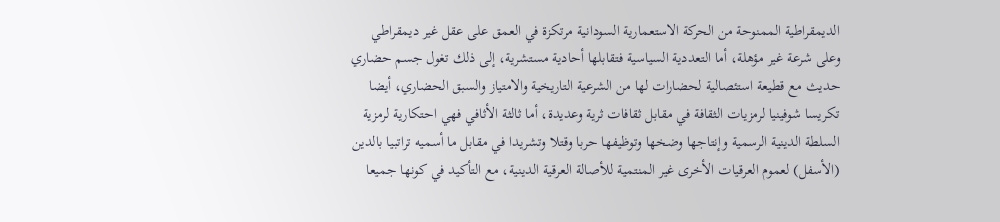الديمقراطية الممنوحة من الحركة الاستعمارية السودانية مرتكزة في العمق على عقل غير ديمقراطي وعلى شرعة غير مؤهلة، أما التعددية السياسية فتقابلها أحادية مستشرية، إلى ذلك تغول جسم حضاري حديث مع قطيعة استئصالية لحضارات لها من الشرعية التاريخية والامتياز والسبق الحضاري، أيضا تكريسا شوفينيا لرمزيات الثقافة في مقابل ثقافات ثرية وعديدة، أما ثالثة الأثافي فهي احتكارية لرمزية السلطة الدينية الرسمية وإنتاجها وضخها وتوظيفها حربا وقتلا وتشريدا في مقابل ما أسميه تراتبيا بالدين (الأسفل) لعموم العرقيات الأخرى غير المنتمية للأصالة العرقية الدينية، مع التأكيد في كونها جميعا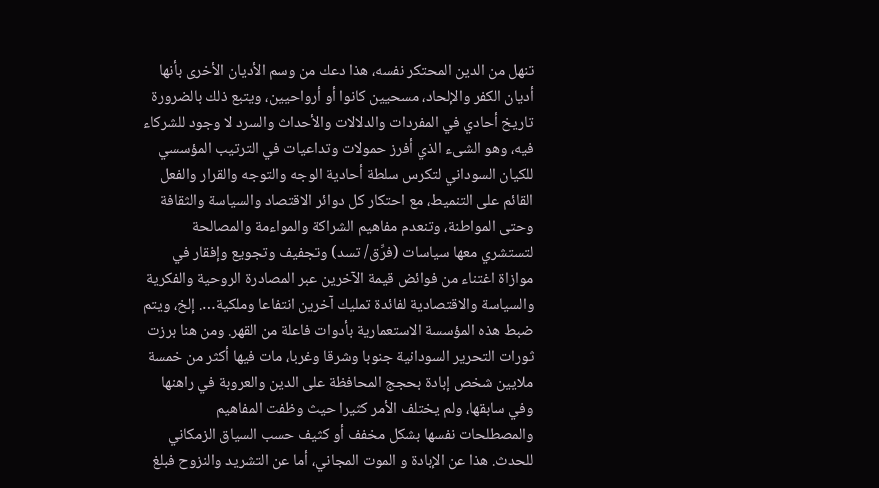تنهل من الدين المحتكر نفسه، هذا دعك من وسم الأديان الأخرى بأنها أديان الكفر والإلحاد، مسحيين كانوا أو أرواحيين، ويتبع ذلك بالضرورة تاريخ أحادي في المفردات والدلالات والأحداث والسرد لا وجود للشركاء فيه، وهو الشىء الذي أفرز حمولات وتداعيات في الترتيب المؤسسي للكيان السوداني لتكرس سلطة أحادية الوجه والتوجه والقرار والفعل القائم على التنميط، مع احتكار كل دوائر الاقتصاد والسياسة والثقافة وحتى المواطنة، وتنعدم مفاهيم الشراكة والمواءمة والمصالحة لتستشري معها سياسات (فرِّق/ تسد) وتجفيف وتجويع وإفقار في موازاة اغتناء من فوائض قيمة الآخرين عبر المصادرة الروحية والفكرية والسياسة والاقتصادية لفائدة تمليك آخرين انتفاعا وملكية…. إلخ، ويتم ضبط هذه المؤسسة الاستعمارية بأدوات فاعلة من القهر. ومن هنا برزت ثورات التحرير السودانية جنوبا وشرقا وغربا، مات فيها أكثر من خمسة ملايين شخص إبادة بحجج المحافظة على الدين والعروبة في راهنها وفي سابقها، ولم يختلف الأمر كثيرا حيث وظفت المفاهيم والمصطلحات نفسها بشكل مخفف أو كثيف حسب السياق الزمكاني للحدث. هذا عن الإبادة و الموت المجاني، أما عن التشريد والنزوح فبلغ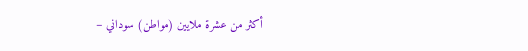أكثر من عشرة ملايين (مواطن) سوداني –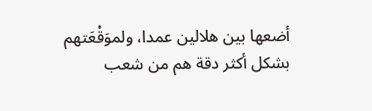أضعها بين هلالين عمدا، ولموَقْعَتهم بشكل أكثر دقة هم من شعب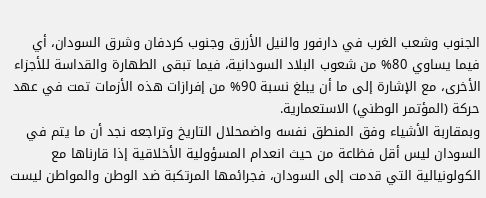الجنوب وشعب الغرب في دارفور والنيل الأزرق وجنوب كردفان وشرق السودان، أي فيما يساوي 80% من شعوب البلاد السودانية، فيما تبقى الطهارة والقداسة للأجزاء الأخرى، مع الإشارة إلى ما أن يبلغ نسبة 90% من إفرازات هذه الأزمات تمت في عهد حركة (المؤتمر الوطني) الاستعمارية.
وبمقاربة الأشياء وفق المنطق نفسه واضمحلال التاريخ وتراجعه نجد أن ما يتم في السودان ليس أقل فظاعة من حيث انعدام المسؤولية الأخلاقية إذا قارناها مع الكولونيالية التي قدمت إلى السودان، فجرائمها المرتكبة ضد الوطن والمواطن ليست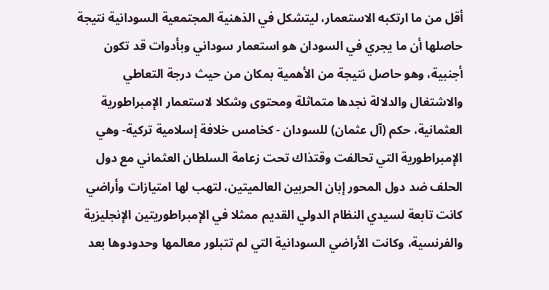أقل من ما ارتكبه الاستعمار، ليتشكل في الذهنية المجتمعية السودانية نتيجة حاصلها أن ما يجري في السودان هو استعمار سوداني وبأدوات قد تكون أجنبية، وهو حاصل نتيجة من الأهمية بمكان من حيث درجة التعاطي والاشتغال والدلالة نجدها متماثلة ومحتوى وشكلا لاستعمار الإمبراطورية العثمانية، حكم (آل عثمان) للسودان - كخامس خلافة إسلامية تركية- وهي الإمبراطورية التي تحالفت وقتذاك تحت زعامة السلطان العثماني مع دول الحلف ضد دول المحور إبان الحربين العالميتين، لتهب لها امتيازات وأراضي كانت تابعة لسيدي النظام الدولي القديم ممثلا في الإمبراطوريتين الإنجليزية والفرنسية، وكانت الأراضي السودانية التي لم تتبلور معالمها وحدودوها بعد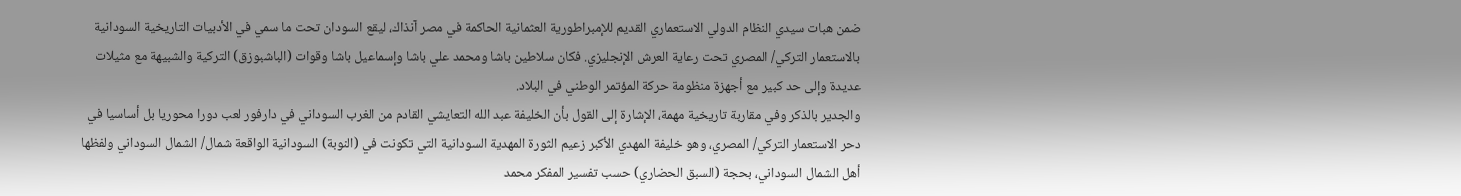ضمن هبات سيدي النظام الدولي الاستعماري القديم للإمبراطورية العثمانية الحاكمة في مصر آنذاك، ليقع السودان تحت ما سمي في الأدبيات التاريخية السودانية بالاستعمار التركي/ المصري تحت رعاية العرش الإنجليزي. فكان سلاطين باشا ومحمد علي باشا وإسماعيل باشا وقوات (الباشبوزق) التركية والشبيهة مع مثيلات عديدة وإلى حد كبير مع أجهزة منظومة حركة المؤتمر الوطني في البلاد.
والجدير بالذكر وفي مقاربة تاريخية مهمة، الإشارة إلى القول بأن الخليفة عبد الله التعايشي القادم من الغرب السوداني في دارفور لعب دورا محوريا بل أساسيا في دحر الاستعمار التركي/ المصري، وهو خليفة المهدي الأكبر زعيم الثورة المهدية السودانية التي تكونت في (النوبة) السودانية الواقعة شمال/ الشمال السوداني ولفظها أهل الشمال السوداني، بحجة (السبق الحضاري) حسب تفسير المفكر محمد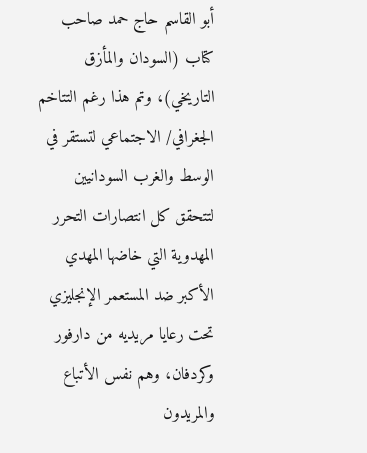أبو القاسم حاج حمد صاحب كتاب (السودان والمأزق التاريخي)، وتم هذا رغم التتاخم الجغرافي/ الاجتماعي لتستقر في الوسط والغرب السودانيين لتتحقق كل انتصارات التحرر المهدوية التي خاضها المهدي الأكبر ضد المستعمر الإنجليزي تحت رعايا مريديه من دارفور وكردفان، وهم نفس الأتباع والمريدون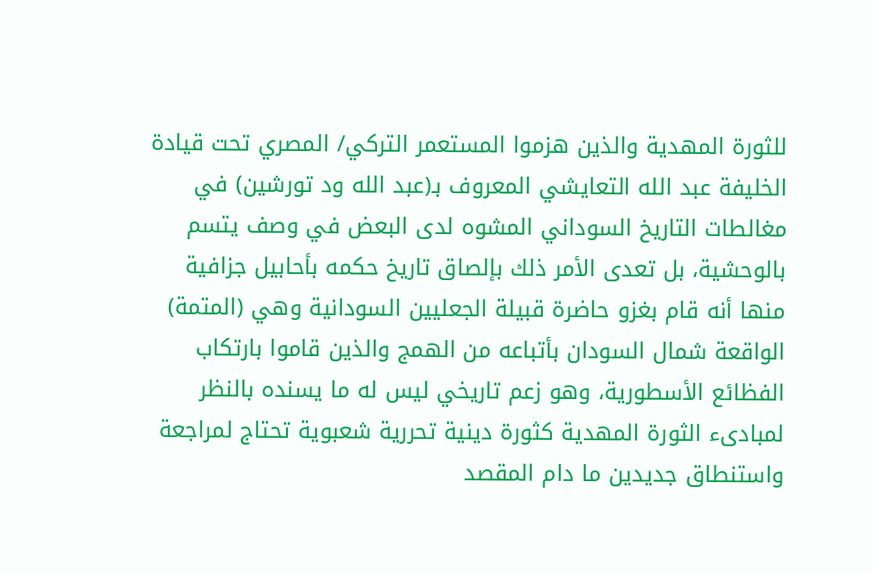للثورة المهدية والذين هزموا المستعمر التركي/ المصري تحت قيادة الخليفة عبد الله التعايشي المعروف بـ(عبد الله ود تورشين) في مغالطات التاريخ السوداني المشوه لدى البعض في وصف يتسم بالوحشية، بل تعدى الأمر ذلك بإلصاق تاريخ حكمه بأحابيل جزافية منها أنه قام بغزو حاضرة قبيلة الجعليين السودانية وهي (المتمة) الواقعة شمال السودان بأتباعه من الهمج والذين قاموا بارتكاب الفظائع الأسطورية، وهو زعم تاريخي ليس له ما يسنده بالنظر لمبادىء الثورة المهدية كثورة دينية تحررية شعبوية تحتاج لمراجعة واستنطاق جديدين ما دام المقصد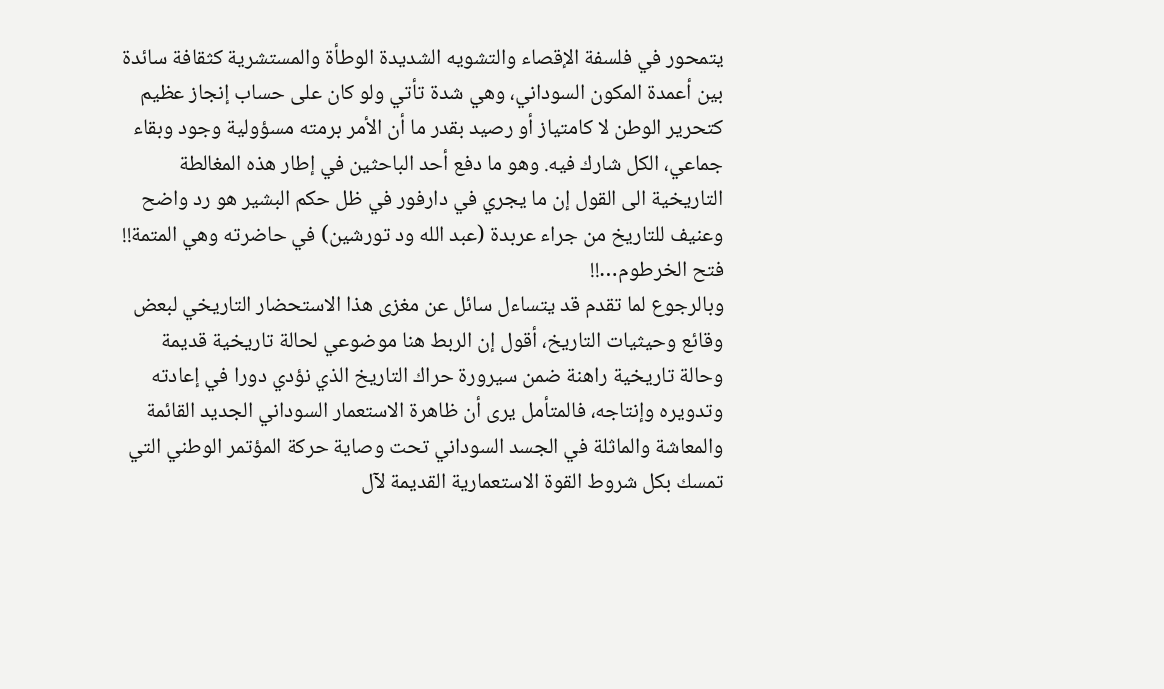يتمحور في فلسفة الإقصاء والتشويه الشديدة الوطأة والمستشرية كثقافة سائدة بين أعمدة المكون السوداني، وهي شدة تأتي ولو كان على حساب إنجاز عظيم كتحرير الوطن لا كامتياز أو رصيد بقدر ما أن الأمر برمته مسؤولية وجود وبقاء جماعي، الكل شارك فيه. وهو ما دفع أحد الباحثين في إطار هذه المغالطة التاريخية الى القول إن ما يجري في دارفور في ظل حكم البشير هو رد واضح وعنيف للتاريخ من جراء عربدة (عبد الله ود تورشين) في حاضرته وهي المتمة!!
فتح الخرطوم…!!
وبالرجوع لما تقدم قد يتساءل سائل عن مغزى هذا الاستحضار التاريخي لبعض وقائع وحيثيات التاريخ، أقول إن الربط هنا موضوعي لحالة تاريخية قديمة وحالة تاريخية راهنة ضمن سيرورة حراك التاريخ الذي نؤدي دورا في إعادته وتدويره وإنتاجه، فالمتأمل يرى أن ظاهرة الاستعمار السوداني الجديد القائمة والمعاشة والماثلة في الجسد السوداني تحت وصاية حركة المؤتمر الوطني التي تمسك بكل شروط القوة الاستعمارية القديمة لآل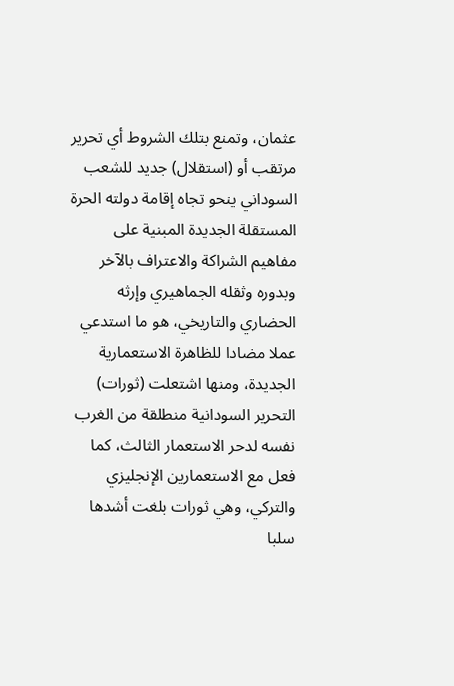عثمان، وتمنع بتلك الشروط أي تحرير مرتقب أو (استقلال) جديد للشعب السوداني ينحو تجاه إقامة دولته الحرة المستقلة الجديدة المبنية على مفاهيم الشراكة والاعتراف بالآخر وبدوره وثقله الجماهيري وإرثه الحضاري والتاريخي، هو ما استدعي عملا مضادا للظاهرة الاستعمارية الجديدة، ومنها اشتعلت (ثورات) التحرير السودانية منطلقة من الغرب نفسه لدحر الاستعمار الثالث، كما فعل مع الاستعمارين الإنجليزي والتركي، وهي ثورات بلغت أشدها سلبا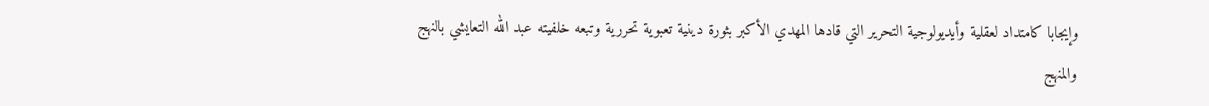وإيجابا كامتداد لعقلية وأيديولوجية التحرير التي قادها المهدي الأكبر بثورة دينية تعبوية تحررية وتبعه خلفيته عبد الله التعايشي بالنهج والمنهج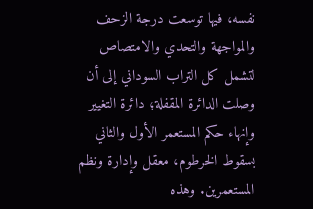نفسه، فيها توسعت درجة الزحف والمواجهة والتحدي والامتصاص لتشمل كل التراب السوداني إلى أن وصلت الدائرة المقفلة؛ دائرة التغيير وإنهاء حكم المستعمر الأول والثاني بسقوط الخرطوم، معقل وإدارة ونظم المستعمرين. وهذه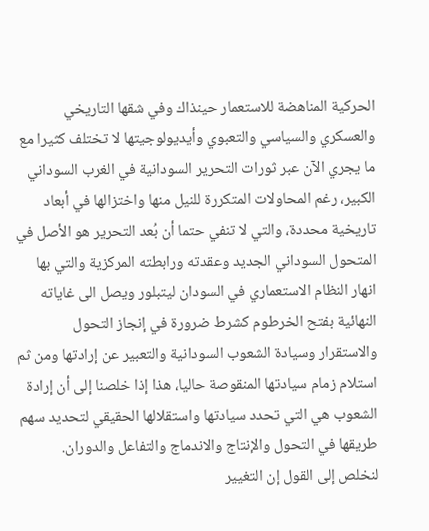الحركية المناهضة للاستعمار حينذاك وفي شقها التاريخي والعسكري والسياسي والتعبوي وأيديولوجيتها لا تختلف كثيرا مع ما يجري الآن عبر ثورات التحرير السودانية في الغرب السوداني الكبير، رغم المحاولات المتكررة للنيل منها واختزالها في أبعاد تاريخية محددة، والتي لا تنفي حتما أن بُعد التحرير هو الأصل في المتحول السوداني الجديد وعقدته ورابطته المركزية والتي بها انهار النظام الاستعماري في السودان ليتبلور ويصل الى غاياته النهائية بفتح الخرطوم كشرط ضرورة في إنجاز التحول والاستقرار وسيادة الشعوب السودانية والتعبير عن إرادتها ومن ثم استلام زمام سيادتها المنقوصة حاليا، هذا إذا خلصنا إلى أن إرادة الشعوب هي التي تحدد سيادتها واستقلالها الحقيقي لتحديد سهم طريقها في التحول والإنتاج والاندماج والتفاعل والدوران.
لنخلص إلى القول إن التغيير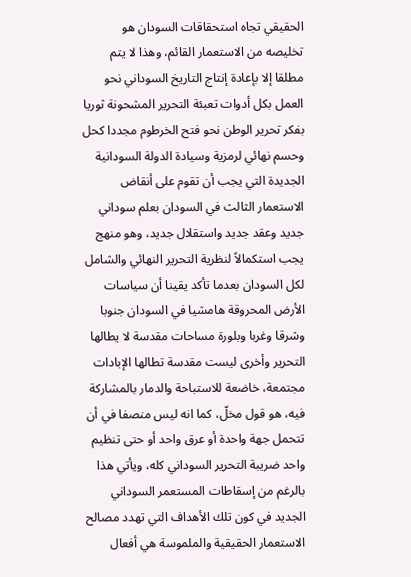الحقيقي تجاه استحقاقات السودان هو تخليصه من الاستعمار القائم، وهذا لا يتم مطلقا إلا بإعادة إنتاج التاريخ السوداني نحو العمل بكل أدوات تعبئة التحرير المشحونة ثوريا بفكر تحرير الوطن نحو فتح الخرطوم مجددا كحل وحسم نهائي لرمزية وسيادة الدولة السودانية الجديدة التي يجب أن تقوم على أنقاض الاستعمار الثالث في السودان بعلم سوداني جديد وعقد جديد واستقلال جديد، وهو منهج يجب استكمالاً لنظرية التحرير النهائي والشامل لكل السودان بعدما تأكد يقينا أن سياسات الأرض المحروقة هامشيا في السودان جنوبا وشرقا وغربا وبلورة مساحات مقدسة لا يطالها التحرير وأخرى ليست مقدسة تطالها الإبادات مجتمعة، خاضعة للاستباحة والدمار بالمشاركة فيه، هو قول مخلّ، كما انه ليس منصفا في أن تتحمل جهة واحدة أو عرق واحد أو حتى تنظيم واحد ضريبة التحرير السوداني كله، ويأتي هذا بالرغم من إسقاطات المستعمر السوداني الجديد في كون تلك الأهداف التي تهدد مصالح الاستعمار الحقيقية والملموسة هي أفعال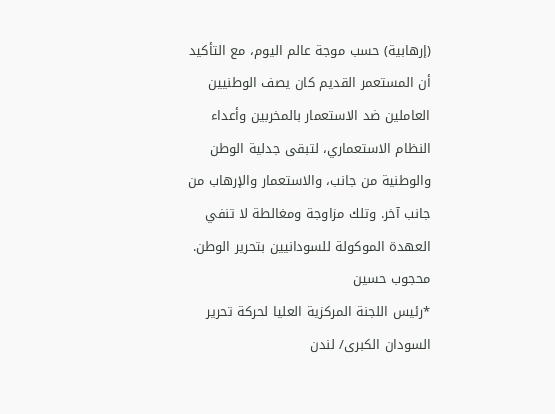(إرهابية) حسب موجة عالم اليوم، مع التأكيد أن المستعمر القديم كان يصف الوطنيين العاملين ضد الاستعمار بالمخربين وأعداء النظام الاستعماري، لتبقى جدلية الوطن والوطنية من جانب، والاستعمار والإرهاب من جانب آخر. وتلك مزاوجة ومغالطة لا تنفي العهدة الموكولة للسودانيين بتحرير الوطن.
محجوب حسين
*رئيس اللجنة المركزية العليا لحركة تحرير السودان الكبرى/ لندن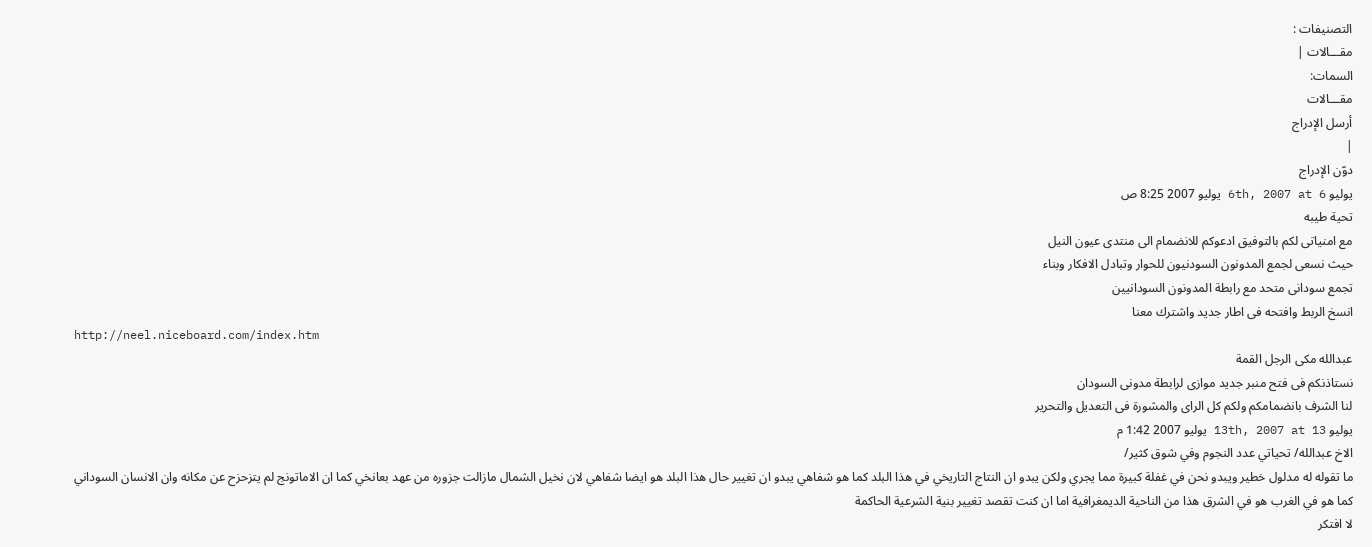التصنيفات :
مقـــالات |
السمات:
مقـــالات
أرسل الإدراج
|
دوّن الإدراج
يوليو 6th, 2007 at 6 يوليو 2007 8:25 ص
تحية طيبه
مع امنياتى لكم بالتوفيق ادعوكم للانضمام الى منتدى عيون النيل
حيث نسعى لجمع المدونون السودنيون للحوار وتبادل الافكار وبناء
تجمع سودانى متحد مع رابطة المدونون السودانيين
انسخ الربط وافتحه فى اطار جديد واشترك معنا
http://neel.niceboard.com/index.htm
عبدالله مكى الرجل القمة
نستاذنكم فى فتح منبر جديد موازى لرابطة مدونى السودان
لنا الشرف بانضمامكم ولكم كل الراى والمشورة فى التعديل والتحرير
يوليو 13th, 2007 at 13 يوليو 2007 1:42 م
الاخ عبدالله/ تحياتي عدد النجوم وفي شوق كثير/
ما تقوله له مدلول خطير ويبدو نحن في غفلة كبيرة مما يجري ولكن يبدو ان النتاج التاريخي في هذا البلد كما هو شفاهي يبدو ان تغيير حال هذا البلد هو ايضا شفاهي لان نخيل الشمال مازالت جزوره من عهد بعانخي كما ان الاماتونج لم يتزحزح عن مكانه وان الانسان السوداني كما هو في الغرب هو في الشرق هذا من الناحية الديمغرافية اما ان كنت تقصد تغيير بنية الشرعية الحاكمة
لا افتكر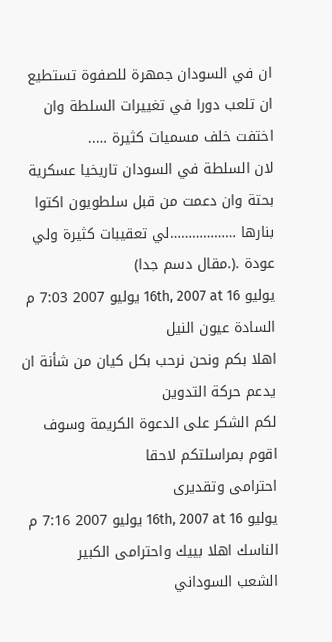ان في السودان جمهرة للصفوة تستطيع ان تلعب دورا في تغييرات السلطة وان اختفت خلف مسميات كثيرة …..
لان السلطة في السودان تاريخيا عسكرية بحتة وان دعمت من قبل سلطويون اكتوا
بنارها ………………لي تعقيبات كثيرة ولي عودة .(.مقال دسم جدا)
يوليو 16th, 2007 at 16 يوليو 2007 7:03 م
السادة عيون النيل
اهلا بكم ونحن نرحب بكل كيان من شأنة ان يدعم حركة التدوين
لكم الشكر على الدعوة الكريمة وسوف اقوم بمراسلتكم لاحقا
احترامى وتقديرى
يوليو 16th, 2007 at 16 يوليو 2007 7:16 م
الناسك اهلا بييك واحترامى الكبير
الشعب السوداني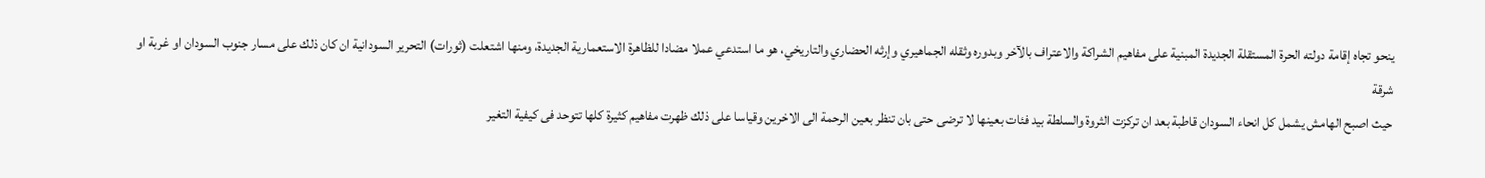ينحو تجاه إقامة دولته الحرة المستقلة الجديدة المبنية على مفاهيم الشراكة والاعتراف بالآخر وبدوره وثقله الجماهيري وإرثه الحضاري والتاريخي، هو ما استدعي عملا مضادا للظاهرة الاستعمارية الجديدة، ومنها اشتعلت (ثورات) التحرير السودانية ان كان ذلك على مسار جنوب السودان او غربة او شرقة
حيث اصبح الهامش يشمل كل انحاء السودان قاطبة بعد ان تركزت الثروة والسلطة بيد فئات بعينها لا ترضى حتى بان تنظر بعين الرحمة الى الاخرين وقياسا على ذلك ظهرت مفاهيم كثيرة كلها تتوحد فى كيفية التغير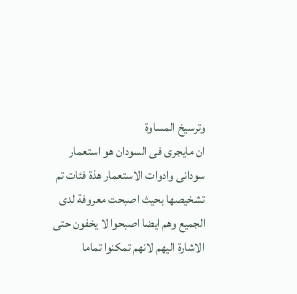وترسيخ المساوة
ان مايجرى فى السودان هو استعمار سودانى وادوات الاستعمار هذة فئات تم تشخيصها بحيث اصبحت معروفة لدى الجميع وهم ايضا اصبحوا لا يخفون حتى الاشارة اليهم لانهم تمكنوا تماما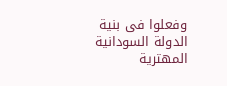وفعلوا فى بنية الدولة السودانية المهترية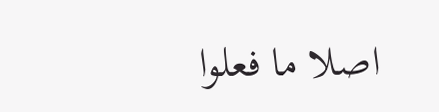اصلا ما فعلوا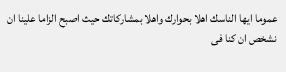عموما ايها الناسك اهلا بحوارك واهلا بمشاركاتك حيث اصبح الزاما علينا ان نشخص ان كنا فى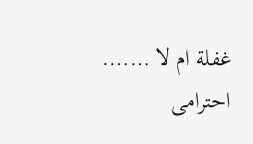غفلة ام لا ……. احترامى